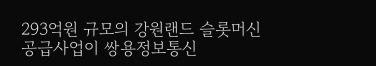293억원 규모의 강원랜드 슬롯머신 공급사업이 쌍용정보통신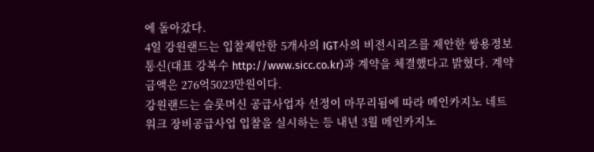에 돌아갔다.
4일 강원랜드는 입찰제안한 5개사의 IGT사의 비전시리즈를 제안한 쌍용정보통신(대표 강복수 http://www.sicc.co.kr)과 계약을 체결했다고 밝혔다. 계약금액은 276억5023만원이다.
강원랜드는 슬롯머신 공급사업자 선정이 마무리됨에 따라 메인카지노 네트워크 장비공급사업 입찰을 실시하는 등 내년 3월 메인카지노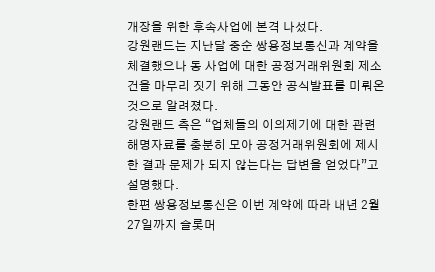개장을 위한 후속사업에 본격 나섰다.
강원랜드는 지난달 중순 쌍용정보통신과 계약을 체결했으나 동 사업에 대한 공정거래위원회 제소건을 마무리 짓기 위해 그동안 공식발표를 미뤄온 것으로 알려졌다.
강원랜드 측은 “업체들의 이의제기에 대한 관련 해명자료를 충분히 모아 공정거래위원회에 제시한 결과 문제가 되지 않는다는 답변을 얻었다”고 설명했다.
한편 쌍용정보통신은 이번 계약에 따라 내년 2월 27일까지 슬롯머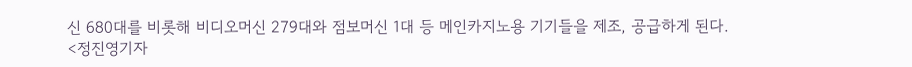신 680대를 비롯해 비디오머신 279대와 점보머신 1대 등 메인카지노용 기기들을 제조, 공급하게 된다.
<정진영기자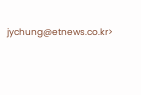jychung@etnews.co.kr>